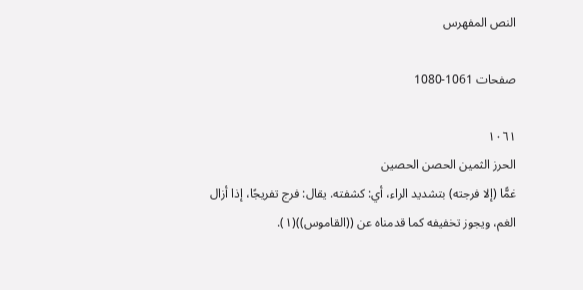النص المفهرس

صفحات 1061-1080

١٠٦١
الحرز الثمين الحصن الحصين
غمًّا (إلا فرجته) بتشديد الراء، أي: كشفته. يقال: فرج تفريجًا، إذا أزال
الغم، ويجوز تخفيفه كما قدمناه عن ((القاموس))(١).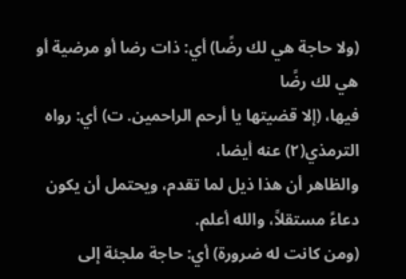(ولا حاجة هي لك رضًا) أي: ذات رضا أو مرضية أو هي لك رضًا
فيها، (إلا قضيتها يا أرحم الراحمين. ت) أي: رواه الترمذي(٢) عنه أيضا،
والظاهر أن هذا ذيل لما تقدم، ويحتمل أن يكون دعاءً مستقلاً، والله أعلم.
(ومن كانت له ضرورة) أي: حاجة ملجئة إلى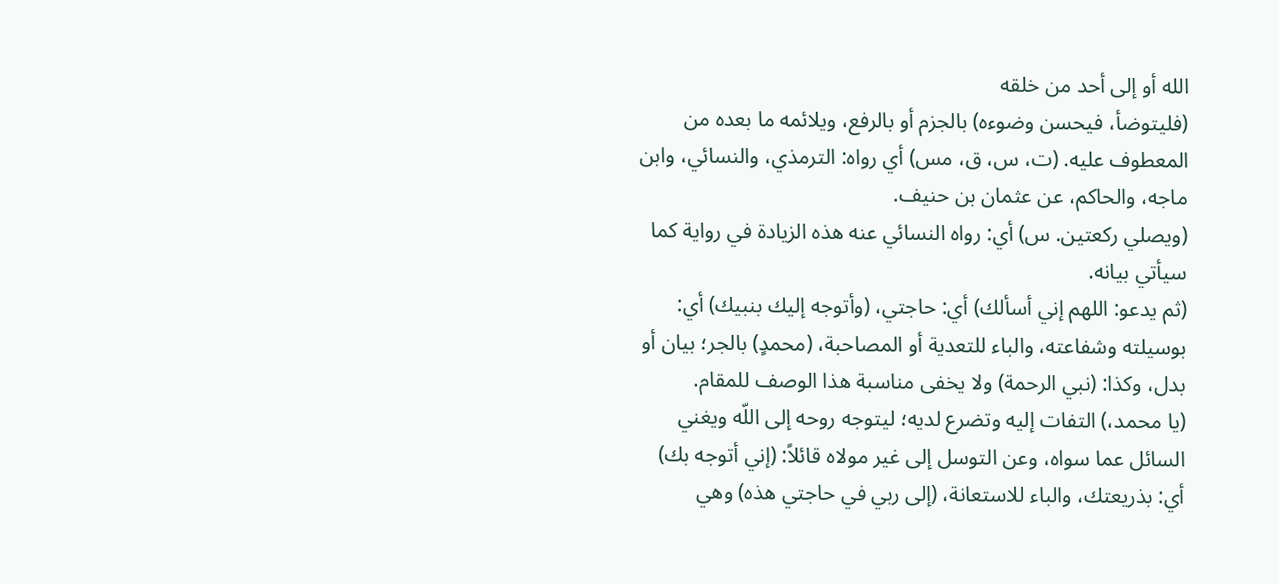الله أو إلى أحد من خلقه
(فليتوضأ، فيحسن وضوءه) بالجزم أو بالرفع، ويلائمه ما بعده من
المعطوف عليه. (ت، س، ق، مس) أي رواه: الترمذي، والنسائي، وابن
ماجه، والحاكم، عن عثمان بن حنيف.
(ويصلي ركعتين. س) أي: رواه النسائي عنه هذه الزيادة في رواية كما
سيأتي بيانه.
(ثم يدعو: اللهم إني أسألك) أي: حاجتي، (وأتوجه إليك بنبيك) أي:
بوسيلته وشفاعته، والباء للتعدية أو المصاحبة، (محمدٍ) بالجر؛ بيان أو
بدل، وكذا: (نبي الرحمة) ولا يخفى مناسبة هذا الوصف للمقام.
(يا محمد،) التفات إليه وتضرع لديه؛ ليتوجه روحه إلى اللّه ويغني
السائل عما سواه، وعن التوسل إلى غير مولاه قائلاً: (إني أتوجه بك)
أي: بذريعتك، والباء للاستعانة، (إلى ربي في حاجتي هذه) وهي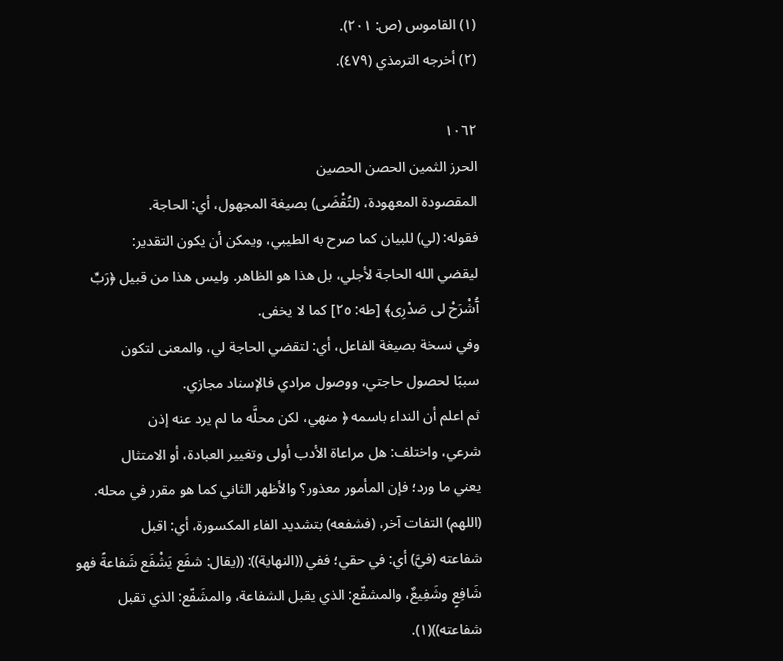(١) القاموس (ص: ٢٠١).
(٢) أخرجه الترمذي (٤٧٩).

١٠٦٢
الحرز الثمين الحصن الحصين
المقصودة المعهودة، (لتُقْضَى) بصيغة المجهول، أي: الحاجة.
فقوله: (لي) للبيان كما صرح به الطيبي، ويمكن أن يكون التقدير:
ليقضي الله الحاجة لأجلي، بل هذا هو الظاهر. وليس هذا من قبيل ﴿رَبِّ
آُشْرَحْ لی صَدْرِی﴾ [طه: ٢٥] کما لا يخفى.
وفي نسخة بصيغة الفاعل، أي: لتقضي الحاجة لي، والمعنى لتكون
سببًا لحصول حاجتي، ووصول مرادي فالإسناد مجازي.
ثم اعلم أن النداء باسمه ﴿ منهي، لكن محلَّه ما لم يرد عنه إذن
شرعي، واختلف: هل مراعاة الأدب أولى وتغيير العبادة، أو الامتثال
يعني ما ورد؛ فإن المأمور معذور؟ والأظهر الثاني كما هو مقرر في محله.
(اللهم) التفات آخر، (فشفعه) بتشديد الفاء المكسورة، أي: اقبل
شفاعته (فيَّ) أي: في حقي؛ ففي ((النهاية)): ((يقال: شفَع يَشْفَع شَفاعةً فهو
شَافِعٍ وشَفِيعٌ، والمشفّع: الذي يقبل الشفاعة، والمشَفّع: الذي تقبل
شفاعته))(١).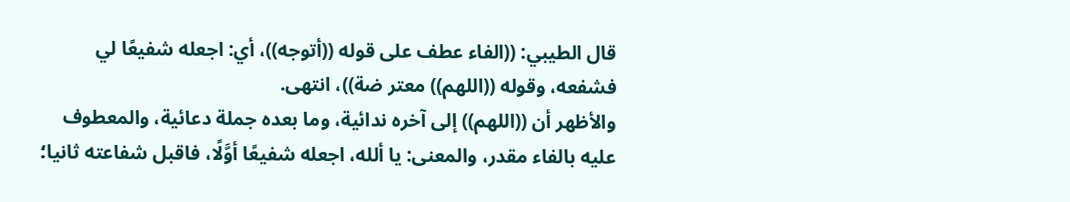قال الطيبي: ((الفاء عطف على قوله ((أتوجه))، أي: اجعله شفيعًا لي
فشفعه، وقوله ((اللهم)) معتر ضة))، انتهى.
والأظهر أن ((اللهم)) إلى آخره ندائية، وما بعده جملة دعائية، والمعطوف
عليه بالفاء مقدر، والمعنى: يا ألله، اجعله شفيعًا أوَّلًا، فاقبل شفاعته ثانيا؛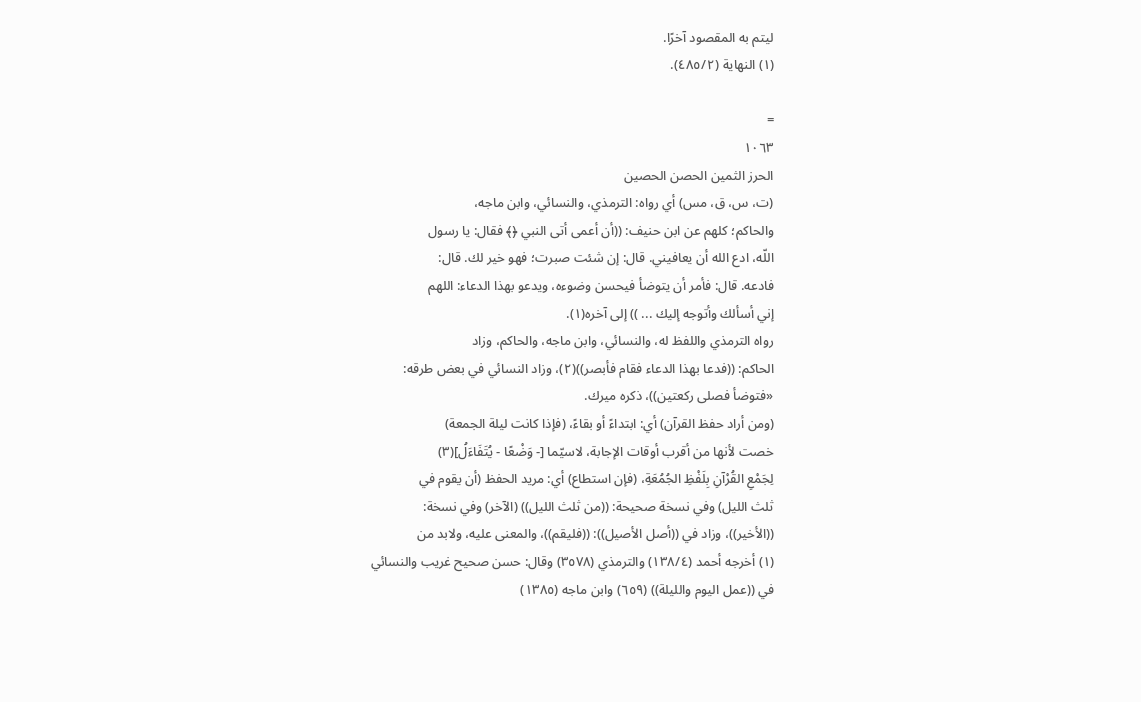ليتم به المقصود آخرًا.
(١) النهاية (٤٨٥/٢).

=
١٠٦٣
الحرز الثمين الحصن الحصين
(ت، س، ق، مس) أي رواه: الترمذي، والنسائي، وابن ماجه،
والحاكم؛ كلهم عن ابن حنيف: ((أن أعمى أتى النبي ﴿﴾ فقال: يا رسول
اللّه، ادع الله أن يعافيني. قال: إن شئت صبرت؛ فهو خير لك. قال:
فادعه. قال: فأمر أن يتوضأ فيحسن وضوءه، ويدعو بهذا الدعاء: اللهم
إني أسألك وأتوجه إليك ... )) إلى آخره(١).
رواه الترمذي واللفظ له، والنسائي، وابن ماجه، والحاكم، وزاد
الحاكم: ((فدعا بهذا الدعاء فقام فأبصر))(٢)، وزاد النسائي في بعض طرقه:
«فتوضأ فصلى ركعتين))، ذكره میرك.
(ومن أراد حفظ القرآن) أي: ابتداءً أو بقاءً، (فإذا كانت ليلة الجمعة)
خصت لأنها من أقرب أوقات الإجابة، لاسيّما [- وَضْعًا - يُتَفَاءَلُ](٣)
لِجَمْعِ القُرْآنِ بِلَفْظِ الجُمُعَةِ، (فإن استطاع) أي: مريد الحفظ (أن يقوم في
ثلث الليل) وفي نسخة صحيحة: ((من ثلث الليل)) (الآخر) وفي نسخة:
((الأخير))، وزاد في ((أصل الأصيل)): ((فليقم))، والمعنى عليه، ولابد من
(١) أخرجه أحمد (١٣٨/٤) والترمذي (٣٥٧٨) وقال: حسن صحيح غريب والنسائي
في ((عمل اليوم والليلة)) (٦٥٩) وابن ماجه (١٣٨٥)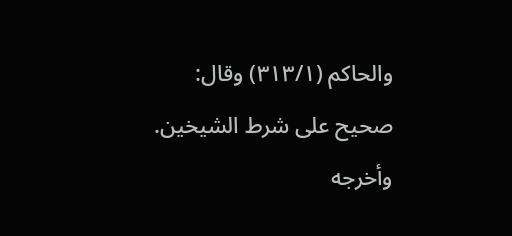والحاكم (٣١٣/١) وقال:
صحيح على شرط الشيخين. وأخرجه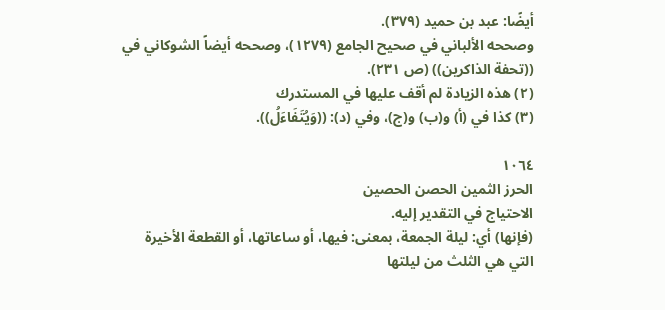أيضًا: عبد بن حميد (٣٧٩).
وصححه الألباني في صحيح الجامع (١٢٧٩)، وصححه أيضاً الشوكاني في
((تحفة الذاكرين)) (ص ٢٣١).
(٢) هذه الزيادة لم أقف عليها في المستدرك
(٣) كذا في (أ) و(ب) و(ج)، وفي (د): ((وَيُتَفَاءَلُ)).

١٠٦٤
الحرز الثمين الحصن الحصين
الاحتياج في التقدير إليه.
(فإنها) أي: ليلة الجمعة، بمعنى: فيها، أو ساعاتها، أو القطعة الأخيرة
التي هي الثلث من ليلتها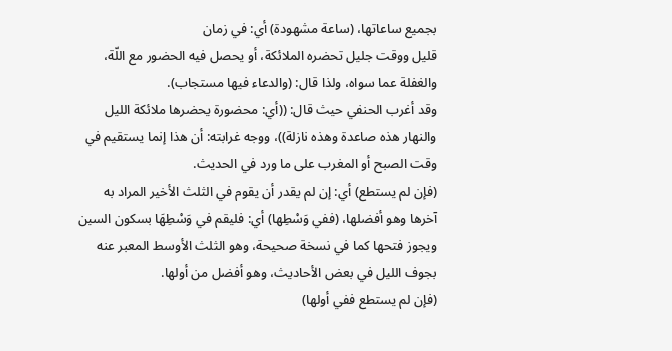بجميع ساعاتها، (ساعة مشهودة) أي: في زمان
قليل ووقت جليل تحضره الملائكة، أو يحصل فيه الحضور مع اللّة،
والغفلة عما سواه، ولذا قال: (والدعاء فيها مستجاب).
وقد أغرب الحنفي حيث قال: ((أي: محضورة يحضرها ملائكة الليل
والنهار هذه صاعدة وهذه نازلة))، ووجه غرابته: أن هذا إنما يستقيم في
وقت الصبح أو المغرب على ما ورد في الحديث.
(فإن لم يستطع) أي: إن لم يقدر أن يقوم في الثلث الأخير المراد به
آخرها وهو أفضلها، (ففي وَسْطِها) أي: فليقم في وَسْطِهَا بسكون السين
ويجوز فتحها كما في نسخة صحيحة، وهو الثلث الأوسط المعبر عنه
بجوف الليل في بعض الأحاديث، وهو أفضل من أولها.
(فإن لم يستطع ففي أولها)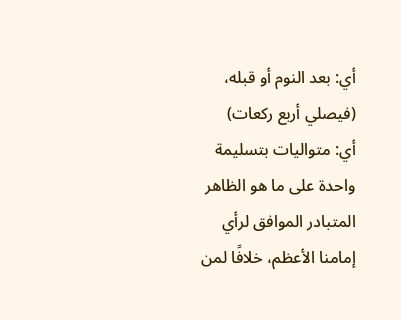أي: بعد النوم أو قبله، (فيصلي أربع ركعات)
أي: متواليات بتسليمة واحدة على ما هو الظاهر المتبادر الموافق لرأي
إمامنا الأعظم، خلافًا لمن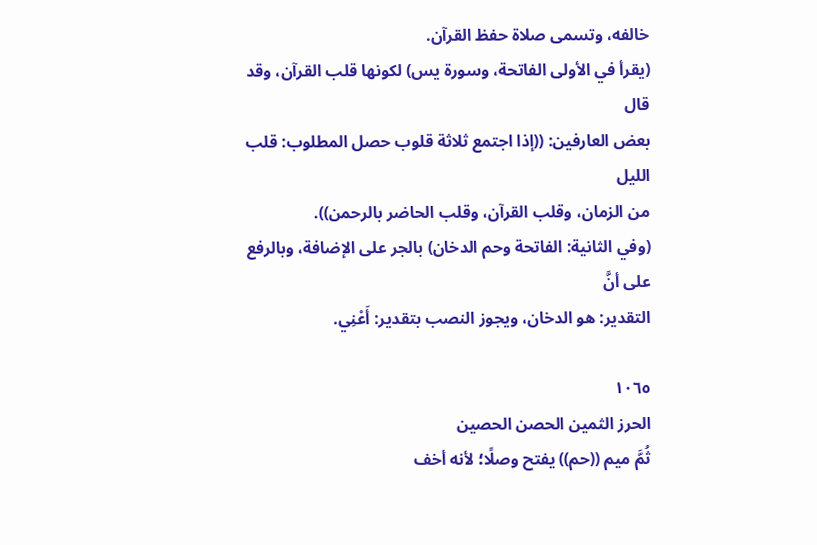خالفه، وتسمى صلاة حفظ القرآن.
(يقرأ في الأولى الفاتحة، وسورة يس) لكونها قلب القرآن، وقد قال
بعض العارفين: ((إذا اجتمع ثلاثة قلوب حصل المطلوب: قلب الليل
من الزمان، وقلب القرآن، وقلب الحاضر بالرحمن)).
(وفي الثانية: الفاتحة وحم الدخان) بالجر على الإضافة، وبالرفع على أنَّ
التقدير: هو الدخان، ويجوز النصب بتقدير: أَعْنِي.

١٠٦٥
الحرز الثمين الحصن الحصين
ثُمَّ ميم ((حم)) يفتح وصلًا؛ لأنه أخف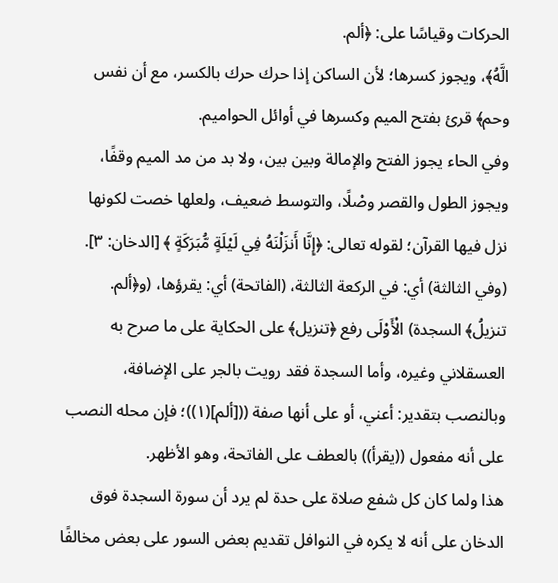الحركات وقياسًا على: ﴿ألم.
الَّهُ﴾، ويجوز كسرها؛ لأن الساكن إذا حرك حرك بالكسر، مع أن نفس
وحم﴾ قرئ بفتح الميم وكسرها في أوائل الحواميم.
وفي الحاء يجوز الفتح والإمالة وبين بين، ولا بد من مد الميم وقفًا،
ويجوز الطول والقصر وصْلًا، والتوسط ضعيف، ولعلها خصت لكونها
نزل فيها القرآن؛ لقوله تعالى: ﴿إِنَّا أَنزَلْنَهُ فِي لَيْلَةٍ مُّبَرَكَةٍ ﴾ [الدخان: ٣].
(وفي الثالثة) أي: في الركعة الثالثة، (الفاتحة) أي: يقرؤها، (و﴿ألم.
تنزيلُ﴾ السجدة) الْأَوْلَى رفع ﴿تنزيل﴾ على الحكاية على ما صرح به
العسقلاني وغيره، وأما السجدة فقد رويت بالجر على الإضافة،
وبالنصب بتقدير: أعني، أو على أنها صفة (([ألم](١))؛ فإن محله النصب
على أنه مفعول ((يقرأ)) بالعطف على الفاتحة، وهو الأظهر.
هذا ولما كان كل شفع صلاة على حدة لم يرد أن سورة السجدة فوق
الدخان على أنه لا يكره في النوافل تقديم بعض السور على بعض مخالفًا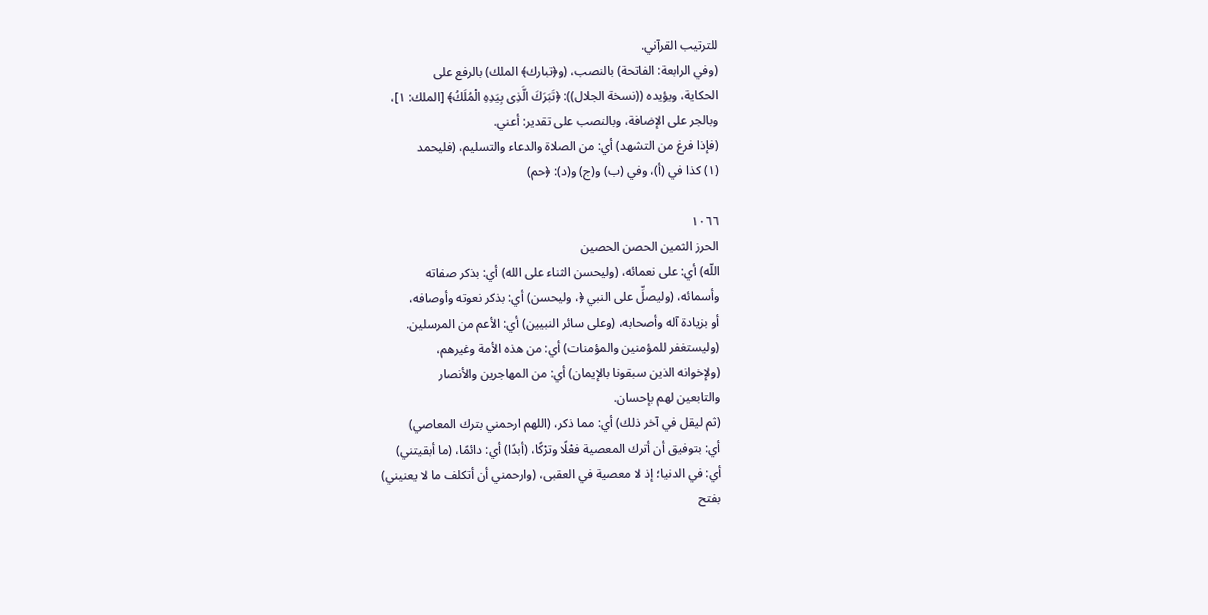للترتيب القرآني.
(وفي الرابعة: الفاتحة) بالنصب، (و﴿تبارك﴾ الملك) بالرفع على
الحكاية، ويؤيده ((نسخة الجلال)): ﴿تَبَرَكَ الَّذِى بِيَدِهِ الْمُلَكُ﴾ [الملك: ١]،
وبالجر على الإضافة، وبالنصب على تقدير: أعني.
(فإذا فرغ من التشهد) أي: من الصلاة والدعاء والتسليم، (فليحمد
(١) كذا في (أ)، وفي (ب) و(ج) و(د): ﴿حم)

١٠٦٦
الحرز الثمين الحصن الحصين
اللّه) أي: على نعمائه، (وليحسن الثناء على الله) أي: بذكر صفاته
وأسمائه، (وليصلِّ على النبي ﴿، وليحسن) أي: بذكر نعوته وأوصافه،
أو بزيادة آله وأصحابه، (وعلى سائر النبيين) أي: الأعم من المرسلين.
(وليستغفر للمؤمنين والمؤمنات) أي: من هذه الأمة وغيرهم،
(ولإخوانه الذين سبقونا بالإيمان) أي: من المهاجرين والأنصار
والتابعين لهم بإحسان.
(ثم ليقل في آخر ذلك) أي: مما ذكر، (اللهم ارحمني بترك المعاصي)
أي: بتوفيق أن أترك المعصية فعْلًا وترْكًا، (أبدًا) أي: دائمًا، (ما أبقيتني)
أي: في الدنيا؛ إذ لا معصية في العقبى، (وارحمني أن أتكلف ما لا يعنيني)
بفتح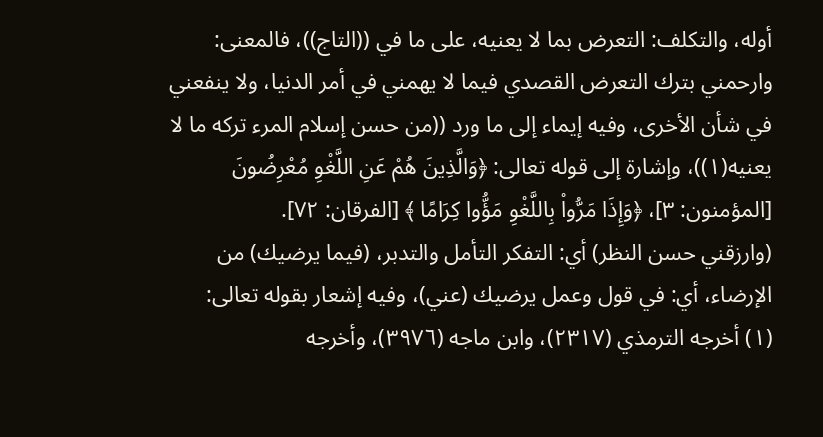أوله، والتكلف: التعرض بما لا يعنيه، على ما في ((التاج))، فالمعنى:
وارحمني بترك التعرض القصدي فيما لا يهمني في أمر الدنيا، ولا ينفعني
في شأن الأخرى، وفيه إيماء إلى ما ورد ((من حسن إسلام المرء تركه ما لا
يعنيه(١))، وإشارة إلى قوله تعالى: ﴿وَالَّذِينَ هُمْ عَنِ اللَّغْوِ مُعْرِضُونَ
[المؤمنون: ٣]، ﴿وَإِذَا مَرُّواْ بِاللَّغْوِ مَؤُّوا كِرَامًا ﴾ [الفرقان: ٧٢].
(وارزقني حسن النظر) أي: التفكر التأمل والتدبر، (فيما يرضيك) من
الإرضاء، أي: في قول وعمل يرضيك (عني)، وفيه إشعار بقوله تعالى:
(١) أخرجه الترمذي (٢٣١٧)، وابن ماجه (٣٩٧٦)، وأخرجه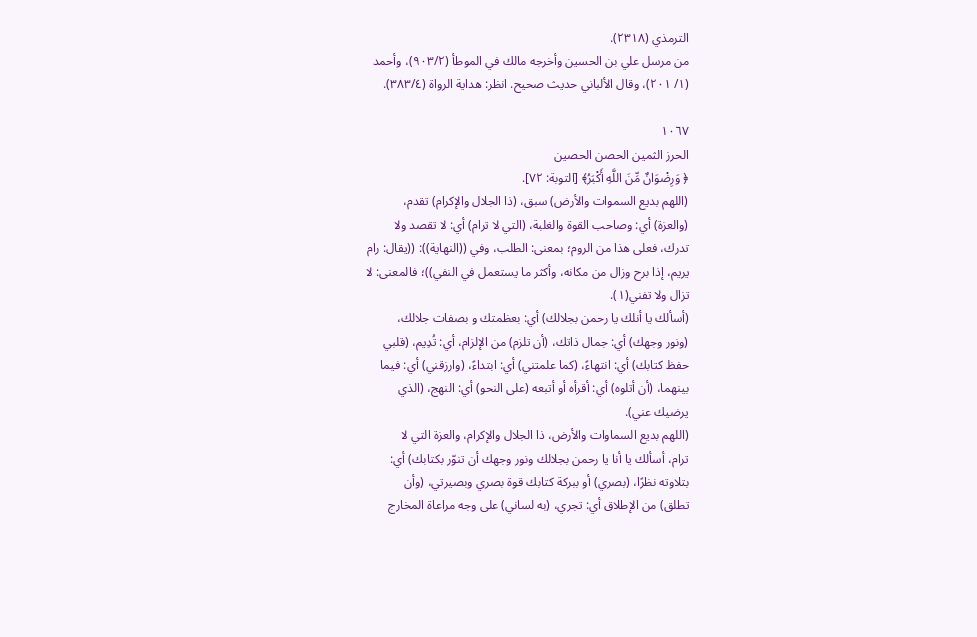الترمذي (٢٣١٨).
من مرسل علي بن الحسين وأخرجه مالك في الموطأ (٩٠٣/٢)، وأحمد
(١/ ٢٠١)، وقال الألباني حديث صحيح. انظر: هداية الرواة (٣٨٣/٤).

١٠٦٧
الحرز الثمين الحصن الحصين
﴿ وَرِضْوَانٌ مِّنَ اللَّهِ أَكْبَرُ﴾ [التوبة: ٧٢].
(اللهم بديع السموات والأرض) سبق، (ذا الجلال والإكرام) تقدم،
(والعزة) أي: وصاحب القوة والغلبة، (التي لا ترام) أي: لا تقصد ولا
تدرك، فعلى هذا من الروم؛ بمعنى: الطلب، وفي ((النهاية)): ((يقال: رام
يريم، إذا برح وزال من مكانه، وأكثر ما يستعمل في النفي))؛ فالمعنى: لا
تزال ولا تفني(١).
(أسألك يا أنلك يا رحمن بجلالك) أي: بعظمتك و بصفات جلالك،
(ونور وجهك) أي: جمال ذاتك، (أن تلزم) من الإلزام، أي: تُدِيم، (قلبي
حفظ كتابك) أي: انتهاءً، (كما علمتني) أي: ابتداءً، (وارزقني) أي: فيما
بينهما، (أن أتلوه) أي: أقرأه أو أتبعه (على النحو) أي: النهج، (الذي
يرضيك عني).
(اللهم بديع السماوات والأرض، ذا الجلال والإكرام، والعزة التي لا
ترام، أسألك يا أنا يا رحمن بجلالك ونور وجهك أن تنوّر بكتابك) أي:
بتلاوته نظرًا، (بصري) أو ببركة كتابك قوة بصري وبصيرتي، (وأن
تطلق) من الإطلاق أي: تجري، (به لساني) على وجه مراعاة المخارج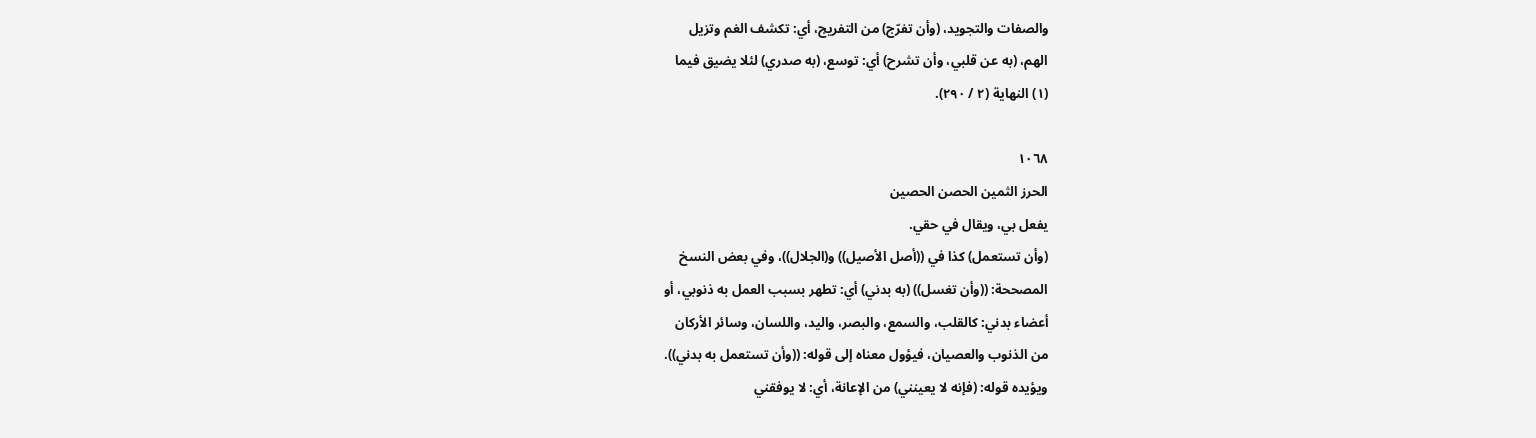والصفات والتجويد، (وأن تفرّج) من التفريج، أي: تكشف الغم وتزيل
الهم، (به عن قلبي، وأن تشرح) أي: توسع، (به صدري) لئلا يضيق فيما
(١) النهاية (٢ / ٢٩٠).

١٠٦٨
الحرز الثمين الحصن الحصين
يفعل بي، ويقال في حقي.
(وأن تستعمل) كذا في ((أصل الأصيل)) و(الجلال))، وفي بعض النسخ
المصححة: ((وأن تغسل)) (به بدني) أي: تطهر بسبب العمل به ذنوبي، أو
أعضاء بدني: كالقلب، والسمع، والبصر، واليد، واللسان، وسائر الأركان
من الذنوب والعصيان، فیؤول معناه إلى قوله: ((وأن تستعمل به بدني)).
ويؤيده قوله: (فإنه لا يعينني) من الإعانة، أي: لا يوفقني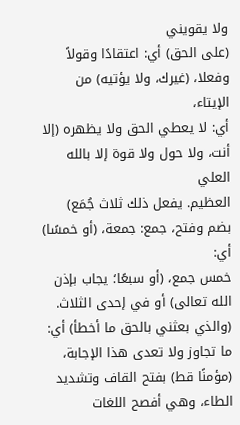ولا يقويني
(على الحق) أي: اعتقادًا وقولاً وفعلا، (غيرك، ولا يؤتيه) من الإيتاء،
أي: لا يعطي الحق ولا يظهره (إلا أنت، ولا حول ولا قوة إلا بالله العلي
العظيم. يفعل ذلك ثلاث جُمَع) بضم وفتح، جمع: جمعة، (أو خمسًا) أي:
خمس جمع، (أو سبعًا؛ يجاب بإذن الله تعالى) أو في إحدى الثلاث.
(والذي بعثني بالحق ما أخطأ) أي: ما تجاوز ولا تعدى هذا الإجابة،
(مؤمنًا قط) بفتح القاف وتشديد الطاء، وهي أفصح اللغات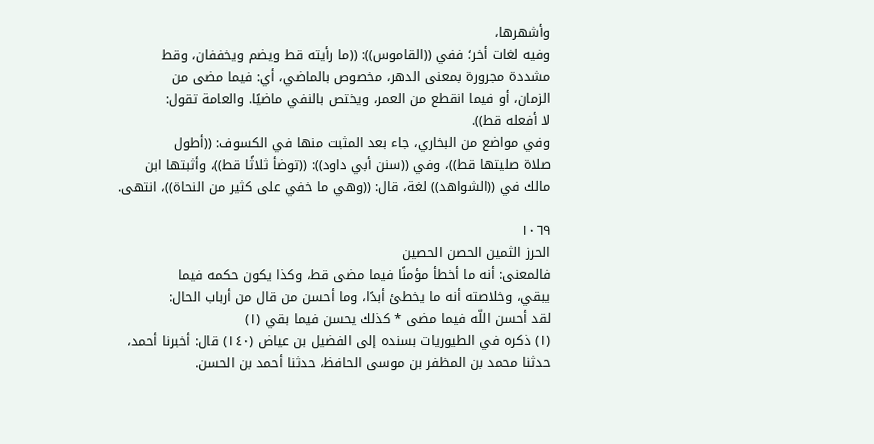وأشهرها،
وفيه لغات أخر؛ ففي ((القاموس)): ((ما رأيته قط ويضم ويخففان، وقط
مشددة مجرورة بمعنى الدهر، مخصوص بالماضي، أي: فيما مضى من
الزمان، أو فيما انقطع من العمر، ويختص بالنفي ماضيًا. والعامة تقول:
لا أفعله قط)).
وفي مواضع من البخاري، جاء بعد المثبت منها في الكسوف: ((أطول
صلاة صليتها قط))، وفي ((سنن أبي داود)): ((توضأ ثلاثًا قط))، وأثبتها ابن
مالك في ((الشواهد)) لغة، قال: ((وهي ما خفي على كثير من النحاة))، انتهى.

١٠٦٩
الحرز الثمين الحصن الحصين
فالمعنى: أنه ما أخطأ مؤمنًا فيما مضى قط، وكذا یکون حکمه فيما
يبقي، وخلاصته أنه ما يخطئ أبدًا، وما أحسن من قال من أرباب الحال:
لقد أحسن اللّه فيما مضى * كذلك يحسن فيما بقي (١)
(١) ذكره في الطيوريات بسنده إلى الفضيل بن عياض (١٤٠) قال: أخبرنا أحمد،
حدثنا محمد بن المظفر بن موسى الحافظ، حدثنا أحمد بن الحسن.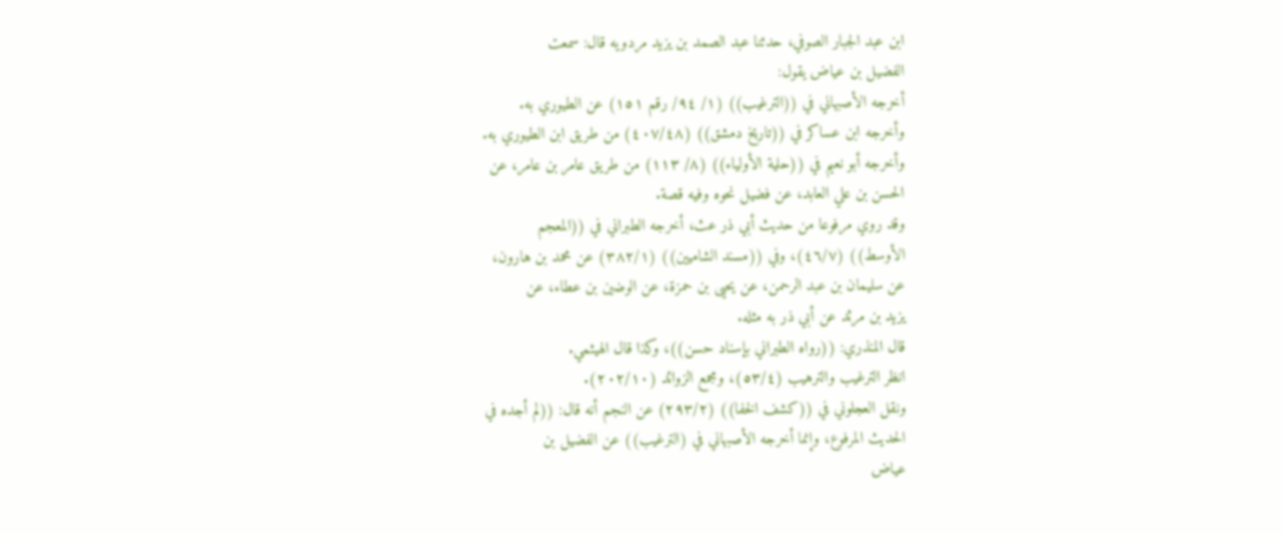ابن عبد الجبار الصوفي، حدثنا عبد الصمد بن يزيد مردويه قال: سمعت
الفضيل بن عياض يقول:
أخرجه الأصبهاني في ((الترغيب)) (١/ ٩٤/ رقم ١٥١) عن الطيوري به.
وأخرجه ابن عساكر في ((تاريخ دمشق)) (٤٠٧/٤٨) من طريق ابن الطيوري به.
وأخرجه أبو نعيم في ((حلية الأولياء)) (٨/ ١١٣) من طريق عامر بن عامر، عن
الحسن بن علي العابد، عن فضيل نحوه وفيه قصة.
وقد روي مرفوعا من حديث أبي ذر عث، أخرجه الطبراني في ((المعجم
الأوسط)) (٤٦/٧)، وفي ((مسند الشاميين)) (٣٨٢/١) عن محمد بن هارون،
عن سليمان بن عبد الرحمن، عن يحيى بن حمزة، عن الوضين بن عطاء، عن
یزید بن مرثد عن أبي ذر به مثله.
قال المنذري: ((رواه الطبراني بإسناد حسن))، وكذا قال الهيثمي.
انظر الترغيب والترهيب (٥٣/٤)، ومجمع الزوائد (٢٠٢/١٠).
ونقل العجلوني في ((كشف الخفا)) (٢٩٣/٢) عن النجم أنه قال: ((لم أجده في
الحديث المرفوع، وإنما أخرجه الأصبهاني في (الترغيب)) عن الفضيل بن
عياض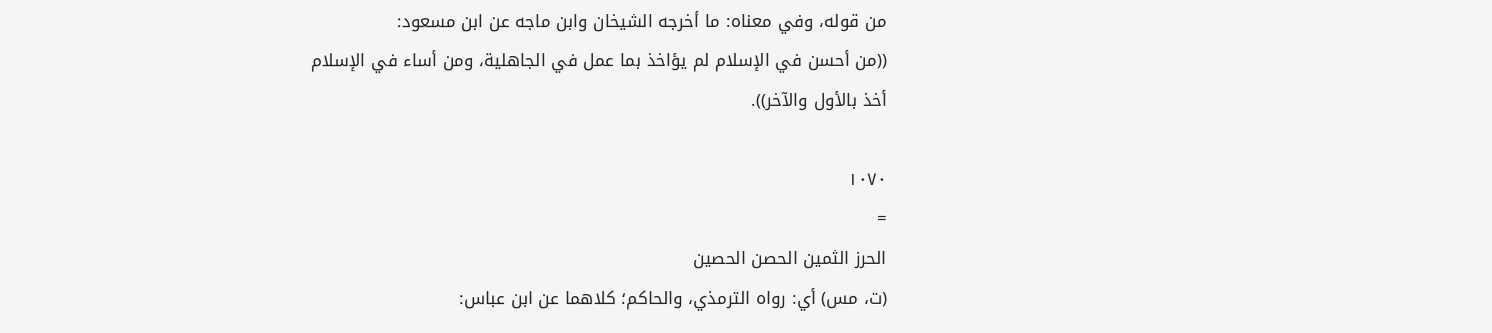من قوله، وفي معناه: ما أخرجه الشيخان وابن ماجه عن ابن مسعود:
((من أحسن في الإسلام لم يؤاخذ بما عمل في الجاهلية، ومن أساء في الإسلام
أخذ بالأول والآخر)).

١٠٧٠
=
الحرز الثمين الحصن الحصين
(ت، مس) أي: رواه الترمذي، والحاكم؛ كلاهما عن ابن عباس: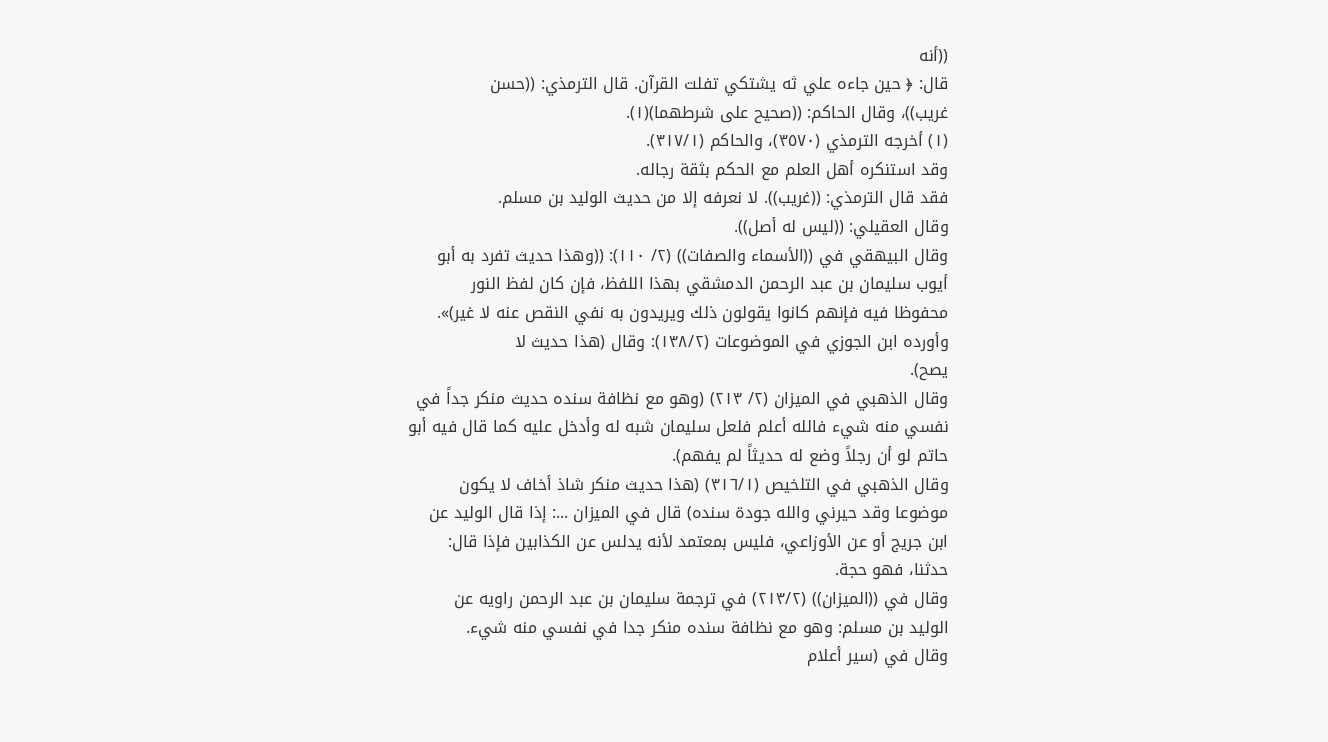((أنه
قال: ﴿ حين جاءه علي ثه يشتكي تفلت القرآن. قال الترمذي: ((حسن
غريب))، وقال الحاكم: ((صحيح على شرطهما)(١).
(١) أخرجه الترمذي (٣٥٧٠)، والحاكم (٣١٧/١).
وقد استنكره أهل العلم مع الحكم بثقة رجاله.
فقد قال الترمذي: ((غريب)). لا نعرفه إلا من حديث الوليد بن مسلم.
وقال العقيلي: ((ليس له أصل)).
وقال البيهقي في ((الأسماء والصفات)) (٢/ ١١٠): ((وهذا حديث تفرد به أبو
أيوب سليمان بن عبد الرحمن الدمشقي بهذا اللفظ، فإن كان لفظ النور
محفوظا فيه فإنهم كانوا يقولون ذلك ويريدون به نفي النقص عنه لا غير)».
وأورده ابن الجوزي في الموضوعات (١٣٨/٢): وقال (هذا حديث لا
يصح).
وقال الذهبي في الميزان (٢/ ٢١٣) (وهو مع نظافة سنده حديث منكر جداً في
نفسي منه شيء فالله أعلم فلعل سلیمان شبه له وأدخل علیه کما قال فيه أبو
حاتم لو أن رجلاً وضع له حديثاً لم يفهم).
وقال الذهبي في التلخيص (٣١٦/١) (هذا حديث منكر شاذ أخاف لا يكون
موضوعا وقد حيرني والله جودة سنده) قال في الميزان ...: إذا قال الوليد عن
ابن جريج أو عن الأوزاعي، فليس بمعتمد لأنه يدلس عن الكذابين فإذا قال:
حدثنا، فهو حجة.
وقال في ((الميزان)) (٢١٣/٢) في ترجمة سليمان بن عبد الرحمن راويه عن
الوليد بن مسلم: وهو مع نظافة سنده منكر جدا في نفسي منه شيء.
وقال في (سير أعلام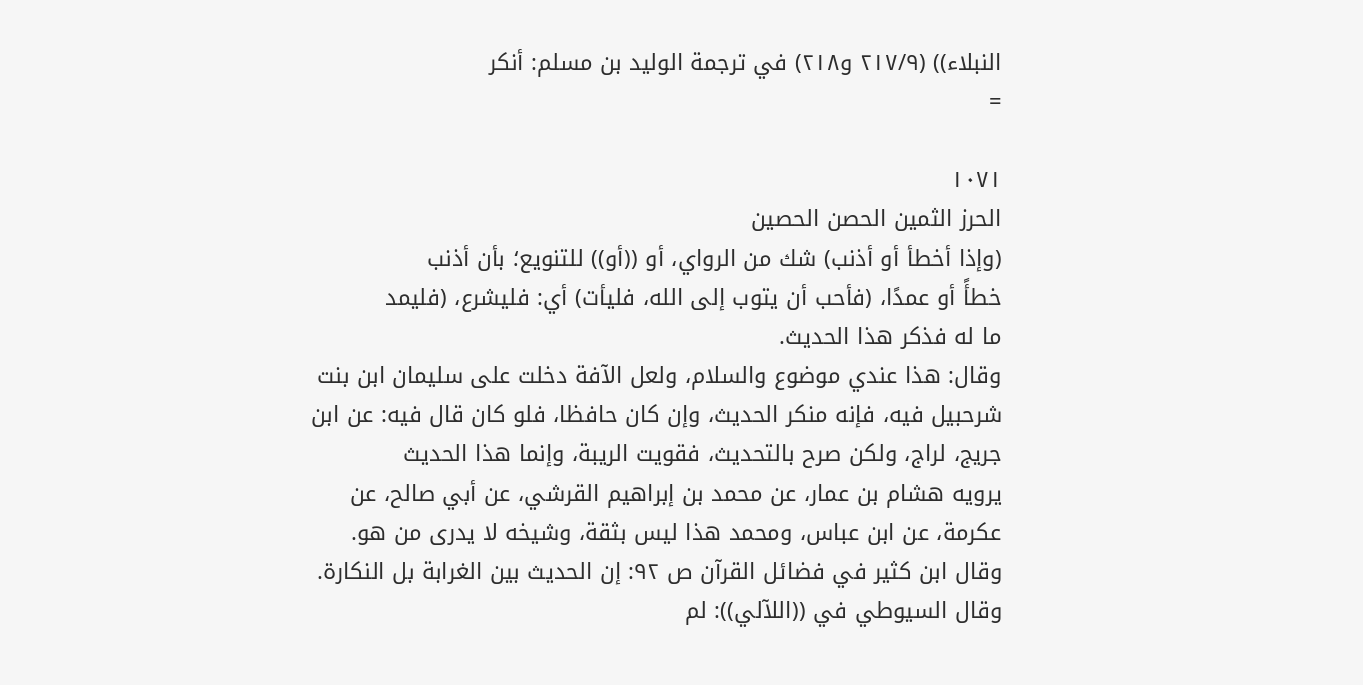النبلاء)) (٢١٧/٩ و٢١٨) في ترجمة الوليد بن مسلم: أنكر
=

١٠٧١
الحرز الثمين الحصن الحصين
(وإذا أخطأ أو أذنب) شك من الرواي، أو ((أو)) للتنويع؛ بأن أذنب
خطأً أو عمدًا، (فأحب أن يتوب إلى الله، فليأت) أي: فليشرع، (فليمد
ما له فذكر هذا الحدیث.
وقال: هذا عندي موضوع والسلام، ولعل الآفة دخلت على سليمان ابن بنت
شرحبيل فيه، فإنه منكر الحديث، وإن كان حافظا، فلو كان قال فيه: عن ابن
جريج، لراج، ولكن صرح بالتحديث، فقويت الريبة، وإنما هذا الحديث
يرويه هشام بن عمار، عن محمد بن إبراهيم القرشي، عن أبي صالح، عن
عكرمة، عن ابن عباس، ومحمد هذا ليس بثقة، وشيخه لا يدرى من هو.
وقال ابن كثير في فضائل القرآن ص ٩٢: إن الحديث بين الغرابة بل النكارة.
وقال السيوطي في ((اللآلي)): لم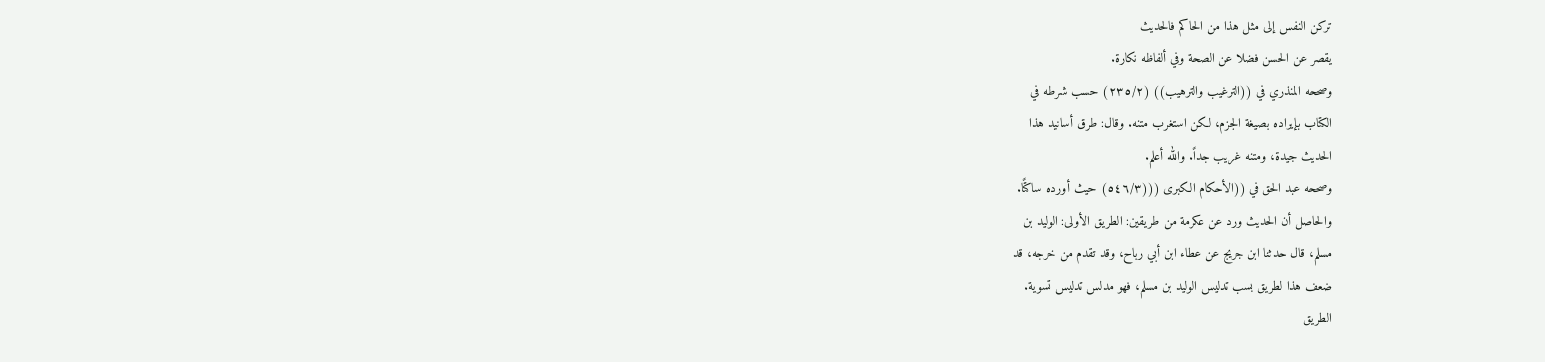تركن النفس إلى مثل هذا من الحاكم فالحديث
يقصر عن الحسن فضلا عن الصحة وفي ألفاظه نكارة.
وصححه المنذري في ((الترغيب والترهيب)) (٢٣٥/٢) حسب شرطه في
الكتاب بإيراده بصيغة الجزم، لكن استغرب متنه. وقال: طرق أسانيد هذا
الحديث جيدة، ومتنه غريب جداً. والله أعلم.
وصححه عبد الحق في ((الأحكام الكبرى (((٥٤٦/٣) حيث أورده ساكتًا.
والحاصل أن الحديث ورد عن عكرمة من طريقين: الطريق الأولى: الوليد بن
مسلم، قال حدثنا ابن جريج عن عطاء ابن أبي رباح، وقد تقدم من خرجه، قد
ضعف هذا لطريق بسب تدليس الوليد بن مسلم، فهو مدلس تدليس تسوية.
الطريق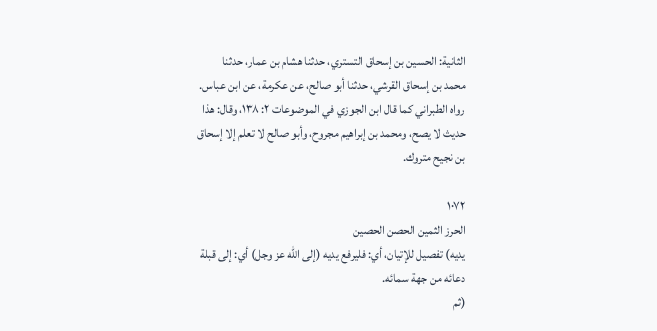الثانية: الحسين بن إسحاق التستري، حدثنا هشام بن عمار، حدثنا
محمد بن إسحاق القرشي، حدثنا أبو صالح، عن عكرمة، عن ابن عباس.
رواه الطبراني كما قال ابن الجوزي في الموضوعات ٢: ١٣٨، وقال: هذا
حديث لا يصح، ومحمد بن إبراهيم مجروح، وأبو صالح لا تعلم إلا إسحاق
بن نجیح متروك.

١٠٧٢
الحرز الثمين الحصن الحصين
يديه) تفصيل للإتيان، أي: فليرفع يديه (إلى الله عز وجل) أي: إلى قبلة
دعائه من جهة سمائه.
(ثم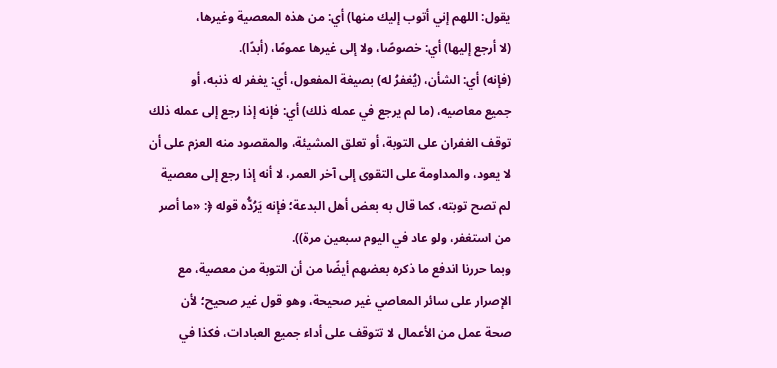يقول: اللهم إني أتوب إليك منها) أي: من هذه المعصية وغيرها،
(لا أرجع إليها) أي: خصوصًا، ولا إلى غيرها عمومًا، (أبدًا).
(فإنه) أي: الشأن، (يُغفرُ له) بصيغة المفعول، أي: يغفر له ذنبه، أو
جميع معاصيه، (ما لم يرجع في عمله ذلك) أي: فإنه إذا رجع إلى عمله ذلك
توقف الغفران على التوبة، أو تعلق المشيئة، والمقصود منه العزم على أن
لا يعود، والمداومة على التقوى إلى آخر العمر، لا أنه إذا رجع إلى معصية
لم تصح توبته، كما قال به بعض أهل البدعة؛ فإنه يَرُدُّه قوله ﴿: «ما أصر
من استغفر، ولو عاد في اليوم سبعين مرة)).
وبما حررنا اندفع ما ذكره بعضهم أيضًا من أن التوبة من معصية، مع
الإصرار على سائر المعاصي غير صحيحة، وهو قول غير صحيح؛ لأن
صحة عمل من الأعمال لا تتوقف على أداء جميع العبادات، فكذا في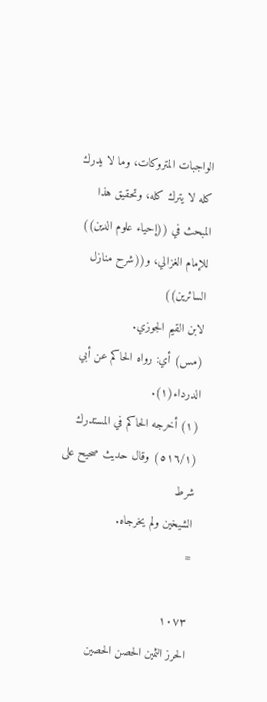الواجبات المتروكات، وما لا يدرك كله لا يترك كله، وتحقيق هذا
المبحث في ((إحياء علوم الدين)) للإمام الغزالي، و((شرح منازل السائرين))
لابن القيم الجوزي.
(مس) أي: رواه الحاكم عن أبي الدرداء(١).
(١) أخرجه الحاكم في المستدرك (٥١٦/١) وقال حديث صحيح على شرط
الشيخين ولم يخرجاه.
=

١٠٧٣
الحرز الثمين الحصن الحصين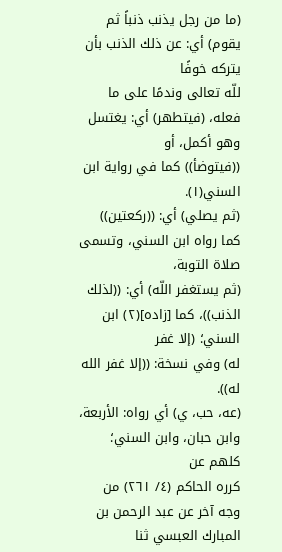(ما من رجل يذنب ذنباً ثم يقوم) أي: عن ذلك الذنب بأن يتركه خوفًا
للّه تعالى وندمًا على ما فعله، (فيتطهر) أي: يغتسل وهو أكمل، أو
((فيتوضأ)) كما في رواية ابن السني(١).
(ثم يصلي) أي: ((ركعتين)) كما رواه ابن السني، وتسمى صلاة التوبة،
(ثم يستغفر اللّه) أي: ((لذلك الذنب))، كما [زاده](٢) ابن السني؛ (إلا غفر
له) وفي نسخة: ((إلا غفر الله له)).
(عه، حب، ي) أي رواه: الأربعة، وابن حبان، وابن السني؛ كلهم عن
كرره الحاكم (٤/ ٢٦١) من وجه آخر عن عبد الرحمن بن المبارك العبسي ثنا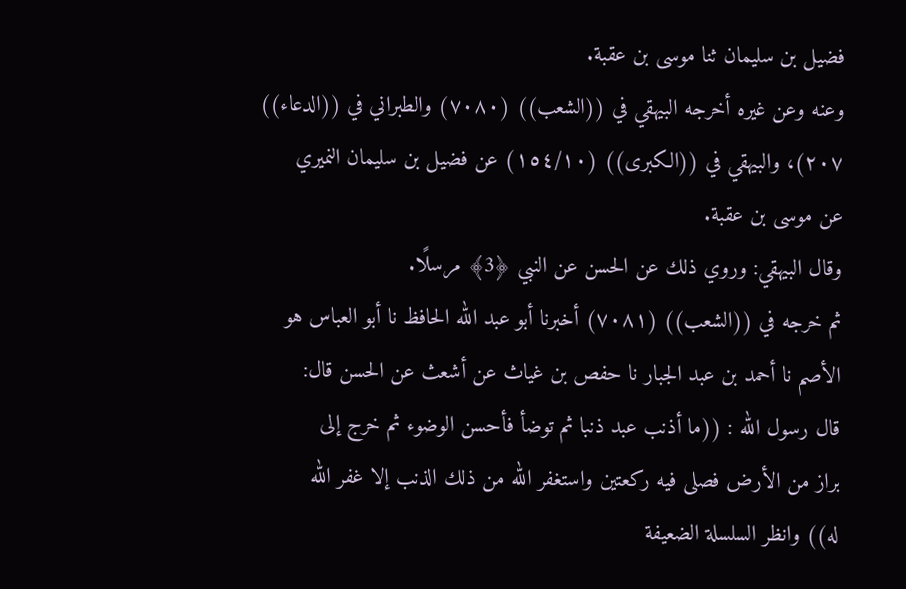فضيل بن سليمان ثنا موسى بن عقبة.
وعنه وعن غيره أخرجه البيهقي في ((الشعب)) (٧٠٨٠) والطبراني في ((الدعاء))
٢٠٧)، والبيهقي في ((الكبرى)) (١٥٤/١٠) عن فضيل بن سليمان النميري
عن موسى بن عقبة.
وقال البيهقي: وروي ذلك عن الحسن عن النبي ﴿3﴾ مرسلًا.
ثم خرجه في ((الشعب)) (٧٠٨١) أخبرنا أبو عبد الله الحافظ نا أبو العباس هو
الأصم نا أحمد بن عبد الجبار نا حفص بن غياث عن أشعث عن الحسن قال:
قال رسول الله : ((ما أذنب عبد ذنبا ثم توضأ فأحسن الوضوء ثم خرج إلى
براز من الأرض فصلى فيه ركعتين واستغفر الله من ذلك الذنب إلا غفر الله
له)) وانظر السلسلة الضعيفة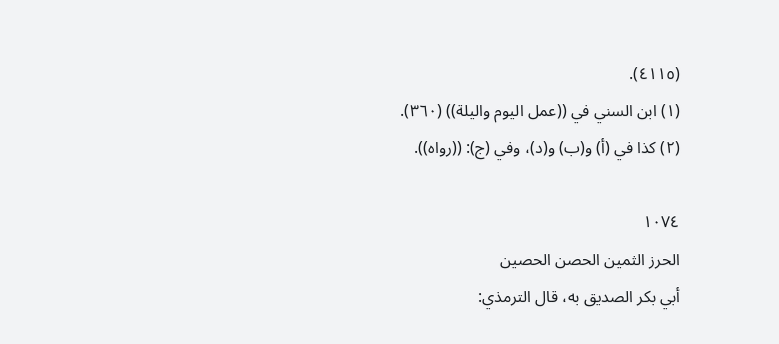(٤١١٥).
(١) ابن السني في ((عمل اليوم واليلة)) (٣٦٠).
(٢) كذا في (أ) و(ب) و(د)، وفي (ج): ((رواه)).

١٠٧٤
الحرز الثمين الحصن الحصين
أبي بكر الصديق به، قال الترمذي: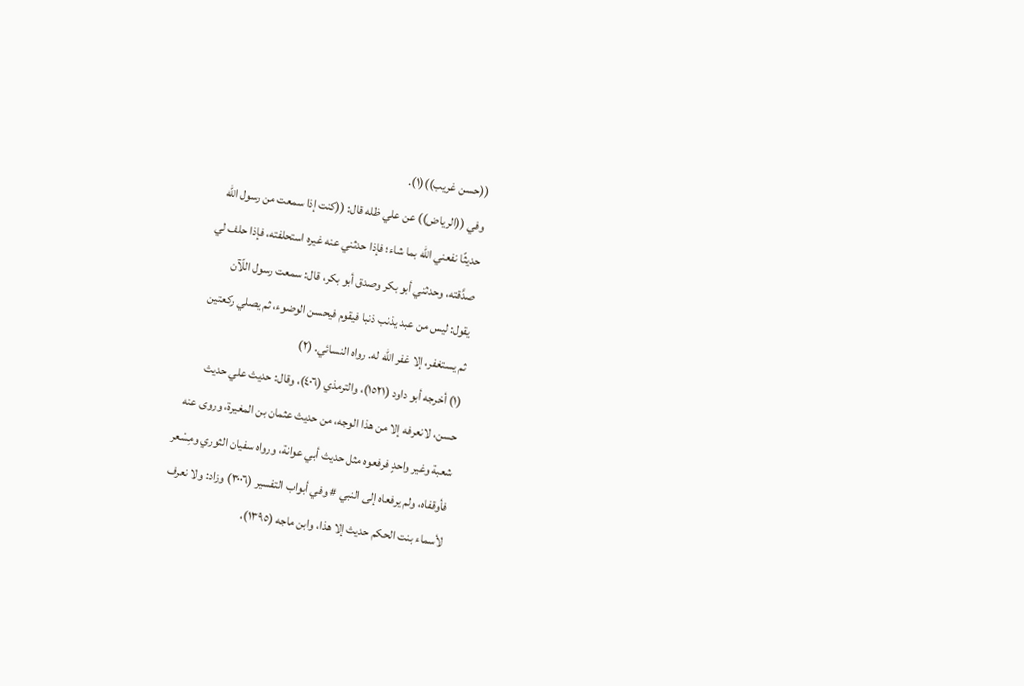((حسن غريب))(١).
وفي ((الرياض)) عن علي ظله قال: ((كنت إذا سمعت من رسول اللّه
حديثًا نفعني الله بما شاء؛ فإذا حدثني عنه غيره استحلفته، فإذا حلف لي
صدَّقته، وحدثني أبو بكر وصدق أبو بكر، قال: سمعت رسول اللّآن
يقول: ليس من عبد يذنب ذنبا فيقوم فيحسن الوضوء، ثم يصلي ركعتين
ثم يستغفر، إلا غفر الله له. رواه النسائي. (٢)
(١) أخرجه أبو داود (١٥٢١)، والترمذي (٤٠٦)، وقال: حديث علي حديث
حسن، لانعرفه إلا من هذا الوجه، من حديث عثمان بن المغيرة، وروى عنه
شعبة وغير واحدٍ فرفعوه مثل حديث أبي عوانة، ورواه سفيان الثوري ومِسْعر
فأوقفاه، ولم يرفعاه إلى النبي # وفي أبواب التفسير (٣٠٠٦) وزاد: ولا نعرف
لأسماء بنت الحكم حديث إلا هذا، وابن ماجه (١٣٩٥)،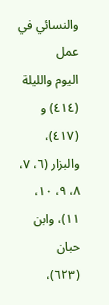والنسائي في عمل
اليوم والليلة (٤١٤) و (٤١٧)، والبزار (٦، ٧، ٨، ٩، ١٠، ١١)، وابن حبان
(٦٢٣)،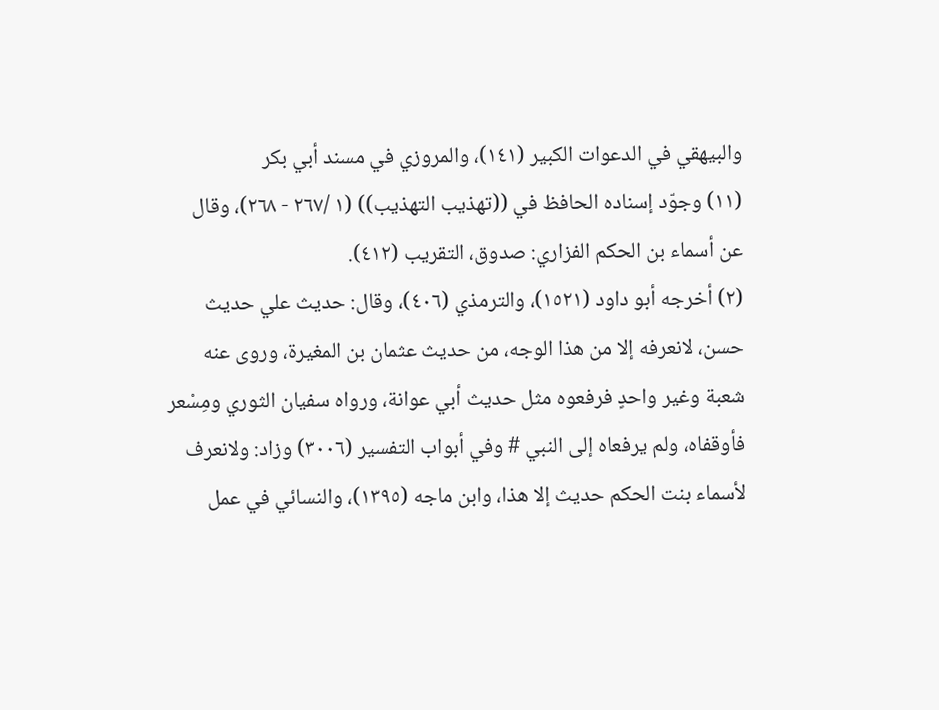والبيهقي في الدعوات الكبير (١٤١)، والمروزي في مسند أبي بكر
(١١) وجوّد إسناده الحافظ في ((تهذيب التهذيب)) (١ /٢٦٧ - ٢٦٨)، وقال
عن أسماء بن الحكم الفزاري: صدوق، التقريب (٤١٢).
(٢) أخرجه أبو داود (١٥٢١)، والترمذي (٤٠٦)، وقال: حديث علي حديث
حسن، لانعرفه إلا من هذا الوجه، من حديث عثمان بن المغيرة، وروى عنه
شعبة وغير واحدٍ فرفعوه مثل حديث أبي عوانة، ورواه سفيان الثوري ومِسْعر
فأوقفاه، ولم يرفعاه إلى النبي # وفي أبواب التفسير (٣٠٠٦) وزاد: ولانعرف
لأسماء بنت الحكم حديث إلا هذا، وابن ماجه (١٣٩٥)، والنسائي في عمل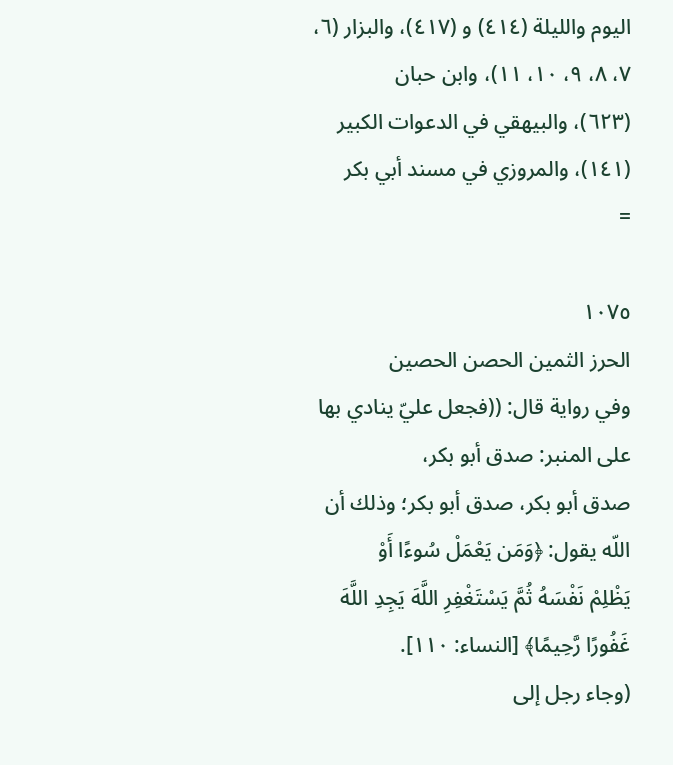اليوم والليلة (٤١٤) و (٤١٧)، والبزار (٦، ٧، ٨، ٩، ١٠، ١١)، وابن حبان
(٦٢٣)، والبيهقي في الدعوات الكبير (١٤١)، والمروزي في مسند أبي بكر
=

١٠٧٥
الحرز الثمين الحصن الحصين
وفي رواية قال: ((فجعل عليّ ينادي بها على المنبر: صدق أبو بكر،
صدق أبو بكر، صدق أبو بكر؛ وذلك أن اللّه يقول: ﴿وَمَن يَعْمَلْ سُوءًا أَوْ
يَظْلِمْ نَفْسَهُ ثُمَّ يَسْتَغْفِرِ اللَّهَ يَجِدِ اللَّهَ غَفُورًا رَّحِيمًا﴾ [النساء: ١١٠].
(وجاء رجل إلى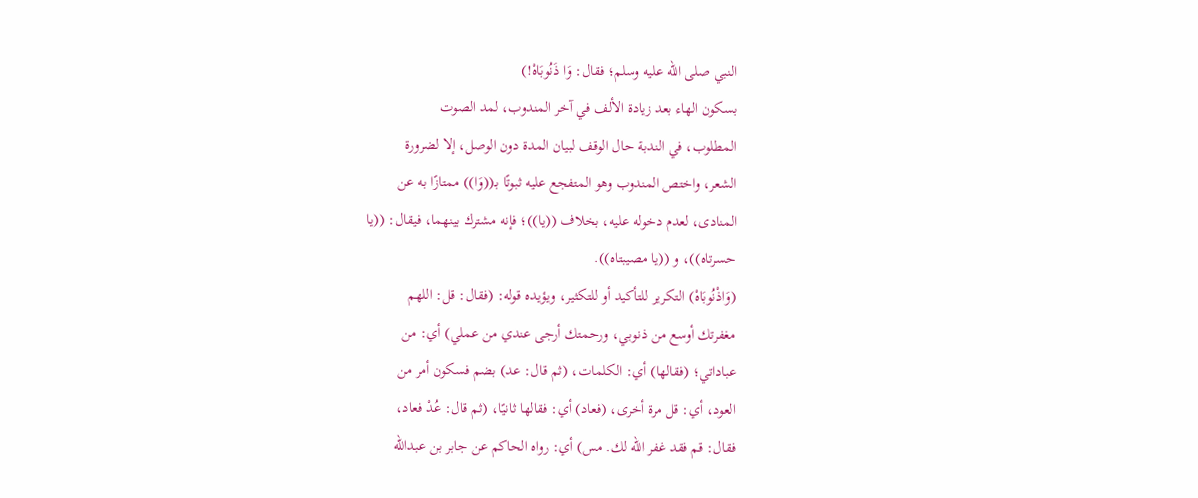النبي صلى اللّه عليه وسلم؛ فقال: وَا ذَنُوبَاهْ!)
بسكون الهاء بعد زيادة الألف في آخر المندوب، لمد الصوت
المطلوب، في الندبة حال الوقف لبيان المدة دون الوصل، إلا لضرورة
الشعر، واختص المندوب وهو المتفجع عليه ثبوتًا بـ((وَا)) ممتازًا به عن
المنادى، لعدم دخوله عليه، بخلاف ((يا))؛ فإنه مشترك بينهما، فيقال: ((یا
حسرتاه))، و ((یا مصيبتاه)).
(وَاذْنُوبَاهْ) التكرير للتأكيد أو للتكثير، ويؤيده قوله: (فقال: قل: اللهم
مغفرتك أوسع من ذنوبي، ورحمتك أرجى عندي من عملي) أي: من
عباداتي؛ (فقالها) أي: الكلمات، (ثم قال: عد) بضم فسكون أمر من
العود، أي: قل مرة أخرى، (فعاد) أي: فقالها ثانيًا، (ثم قال: عُدْ فعاد،
فقال: قم فقد غفر الله لك. مس) أي: رواه الحاكم عن جابر بن عبدالله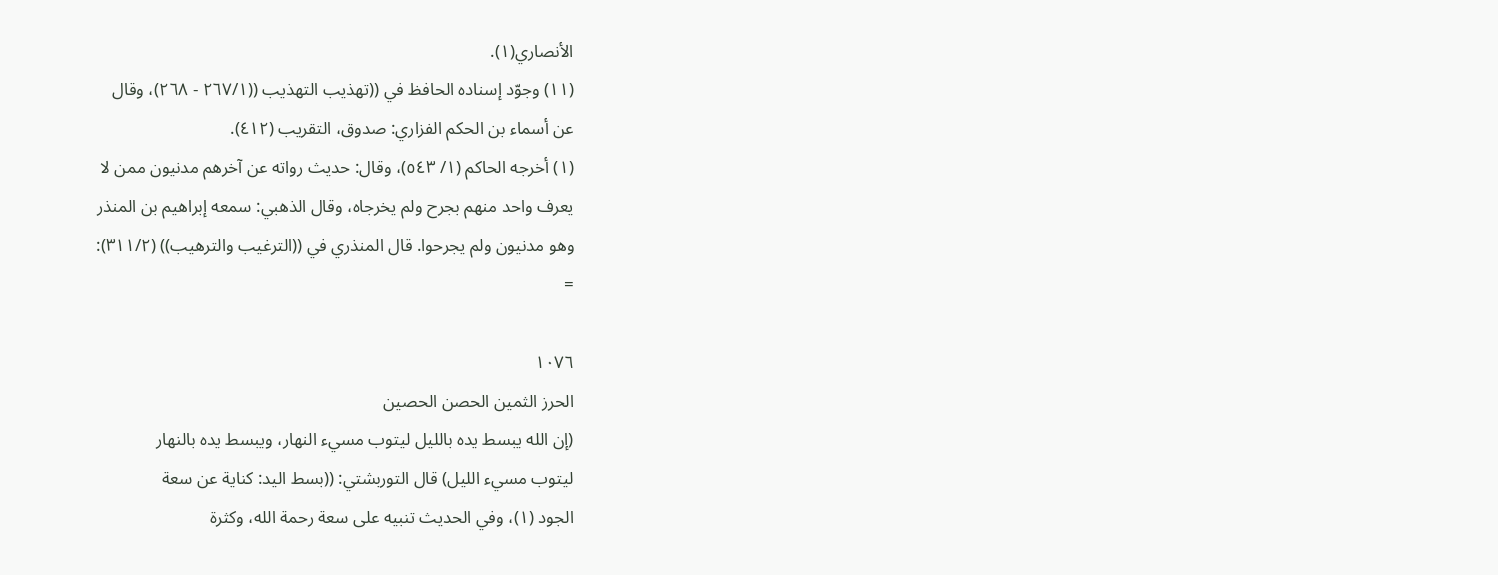الأنصاري(١).
(١١) وجوّد إسناده الحافظ في ((تهذيب التهذيب ((٢٦٧/١ - ٢٦٨)، وقال
عن أسماء بن الحكم الفزاري: صدوق، التقريب (٤١٢).
(١) أخرجه الحاكم (١/ ٥٤٣)، وقال: حديث رواته عن آخرهم مدنيون ممن لا
يعرف واحد منهم بجرح ولم يخرجاه، وقال الذهبي: سمعه إبراهيم بن المنذر
وهو مدنيون ولم يجرحوا. قال المنذري في ((الترغيب والترهيب)) (٣١١/٢):
=

١٠٧٦
الحرز الثمين الحصن الحصين
(إن الله يبسط يده بالليل ليتوب مسيء النهار، ويبسط يده بالنهار
ليتوب مسيء الليل) قال التوربشتي: ((بسط اليد: كناية عن سعة
الجود (١)، وفي الحديث تنبيه على سعة رحمة الله، وكثرة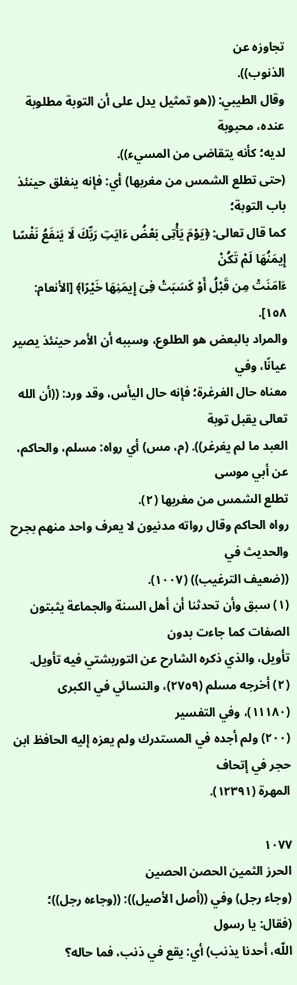تجاوزه عن
الذنوب)).
وقال الطيبي: ((هو تمثيل يدل على أن التوبة مطلوبة عنده، محبوبة
لدیه؛ كأنه يتقاضی من المسيء)).
(حتى تطلع الشمس من مغربها) أي: فإنه ينغلق حينئذ باب التوبة؛
كما قال تعالى: ﴿يَوْمَ يَأْتِى بَعْضُ ءَايَتِ رَبِّكَ لَا يَنفَعُ نَفْسًا إِيمَنُهَا لَمْ تَكُنْ
ءَامَنَتْ مِن قَبْلُ أَوْ كَسَبَتْ فِىَ إِيمَنِهَا خَيْرًا﴾ [الأنعام: ١٥٨].
والمراد بالبعض هو الطلوع، وسببه أن الأمر حينئذ يصير عيانًا، وفي
معناه حال الغرغرة؛ فإنه حال اليأس، وقد ورد: ((أن الله تعالى يقبل توبة
العبد ما لم يغرغر)). (م، مس) أي رواه: مسلم، والحاكم، عن أبي موسى
تطلع الشمس من مغربها (٢).
رواه الحاكم وقال رواته مدنيون لا يعرف واحد منهم بجرح والحديث في
((ضعيف الترغيب)) (١٠٠٧).
(١) سبق وأن تحدثنا أن أهل السنة والجماعة يثبتون الصفات كما جاءت بدون
تأويل، والذي ذكره الشارح عن التوربشتي فيه تأويل.
(٢) أخرجه مسلم (٢٧٥٩)، والنسائي في الكبرى (١١١٨٠)، وفي التفسير
(٢٠٠) ولم أجده في المستدرك ولم يعزه إليه الحافظ ابن حجر في إتحاف
المهرة (١٢٣٩١).

١٠٧٧
الحرز الثمين الحصن الحصين
(وجاء رجل) وفي ((أصل الأصيل)): ((وجاءه رجل))؛ (فقال: يا رسول
اللّه، أحدنا يذنب) أي: يقع في ذنب، فما حاله؟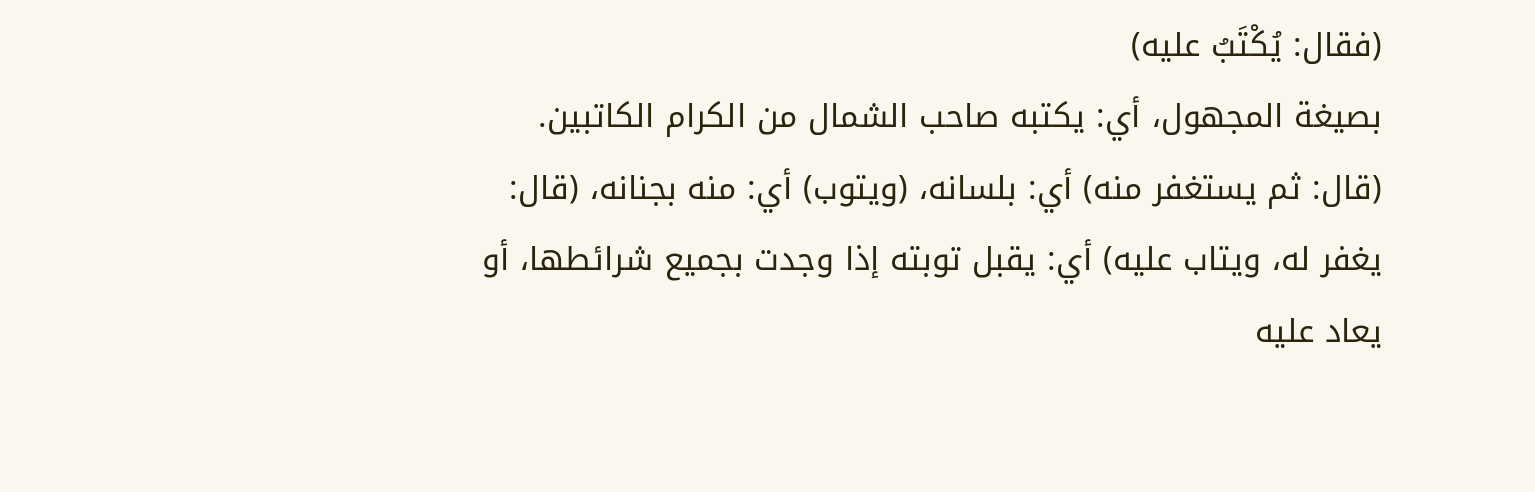(فقال: يُكْتَبُ عليه)
بصيغة المجهول، أي: يكتبه صاحب الشمال من الكرام الكاتبين.
(قال: ثم يستغفر منه) أي: بلسانه، (ويتوب) أي: منه بجنانه، (قال:
يغفر له، ويتاب عليه) أي: يقبل توبته إذا وجدت بجميع شرائطها، أو
يعاد عليه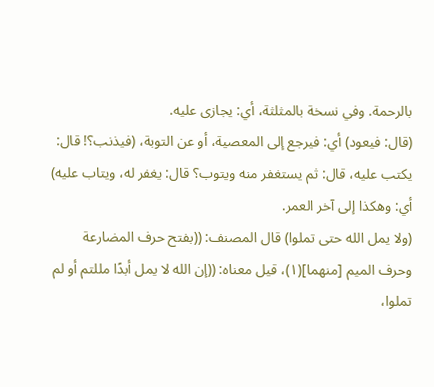بالرحمة. وفي نسخة بالمثلثة، أي: يجازى عليه.
(قال: فيعود) أي: فيرجع إلى المعصية، أو عن التوبة، (فيذنب؟! قال:
يكتب عليه، قال: ثم يستغفر منه ويتوب؟ قال: يغفر له، ويتاب عليه)
أي: وهكذا إلى آخر العمر.
(ولا يمل الله حتى تملوا) قال المصنف: ((بفتح حرف المضارعة
وحرف الميم [منهما](١)، قيل معناه: ((إن الله لا يمل أبدًا مللتم أو لم
تملوا،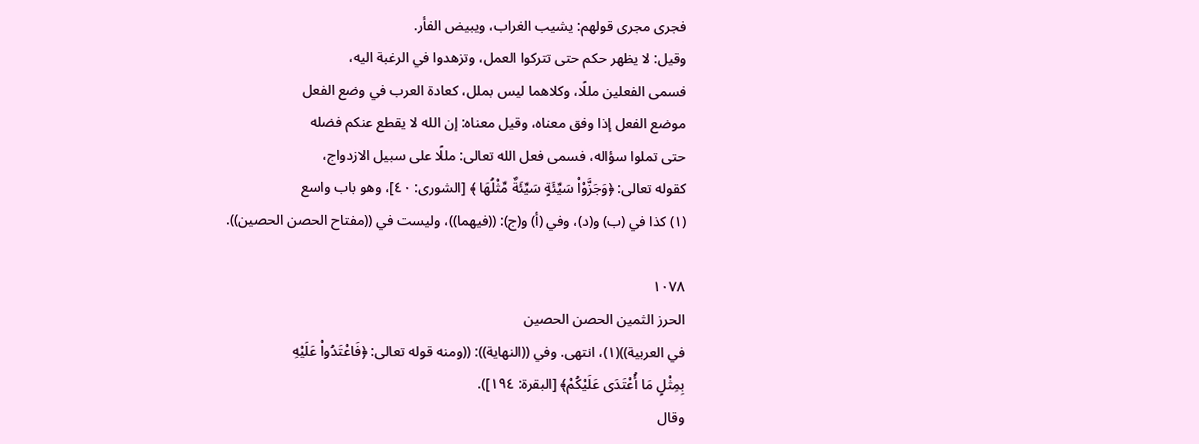فجرى مجرى قولهم: يشيب الغراب، ويبيض الفأر.
وقيل: لا يظهر حكم حتى تتركوا العمل، وتزهدوا في الرغبة اليه،
فسمى الفعلين مللًا، وكلاهما ليس بملل، كعادة العرب في وضع الفعل
موضع الفعل إذا وفق معناه، وقيل معناه: إن الله لا يقطع عنكم فضله
حتى تملوا سؤاله، فسمى فعل الله تعالى: مللًا على سبيل الازدواج،
كقوله تعالى: ﴿وَجَزَّوْاْ سَيِّئَةٍ سَيِّئَةٌ مِّثْلُهَا ﴾ [الشورى: ٤٠]، وهو باب واسع
(١) كذا في (ب) و(د)، وفي (أ) و(ج): ((فيهما))، وليست في ((مفتاح الحصن الحصين)).

١٠٧٨
الحرز الثمين الحصن الحصين
في العربية))(١)، انتهى. وفي ((النهاية)): ((ومنه قوله تعالى: ﴿فَاعْتَدُواْ عَلَيْهِ
بِمِثْلٍ مَا أُعْتَدَى عَلَيْكُمْ﴾ [البقرة: ١٩٤]).
وقال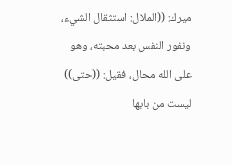ميرك: ((الملال: استثقال الشيء، ونفور النفس بعد محبته، وهو
على الله محال، فقيل: ((حتى)) ليست من بابها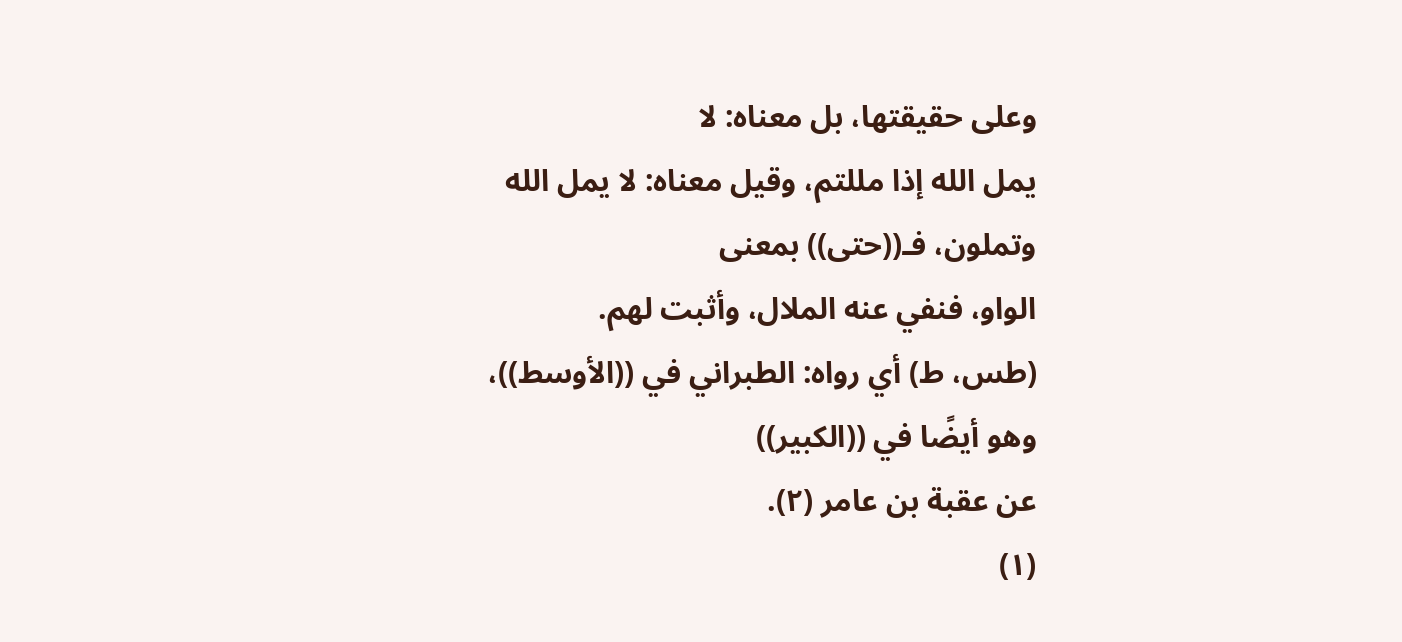وعلى حقيقتها، بل معناه: لا
يمل الله إذا مللتم، وقيل معناه: لا يمل الله وتملون، فـ((حتى)) بمعنى
الواو، فنفي عنه الملال، وأثبت لهم.
(طس، ط) أي رواه: الطبراني في ((الأوسط))، وهو أيضًا في ((الكبير))
عن عقبة بن عامر (٢).
(١)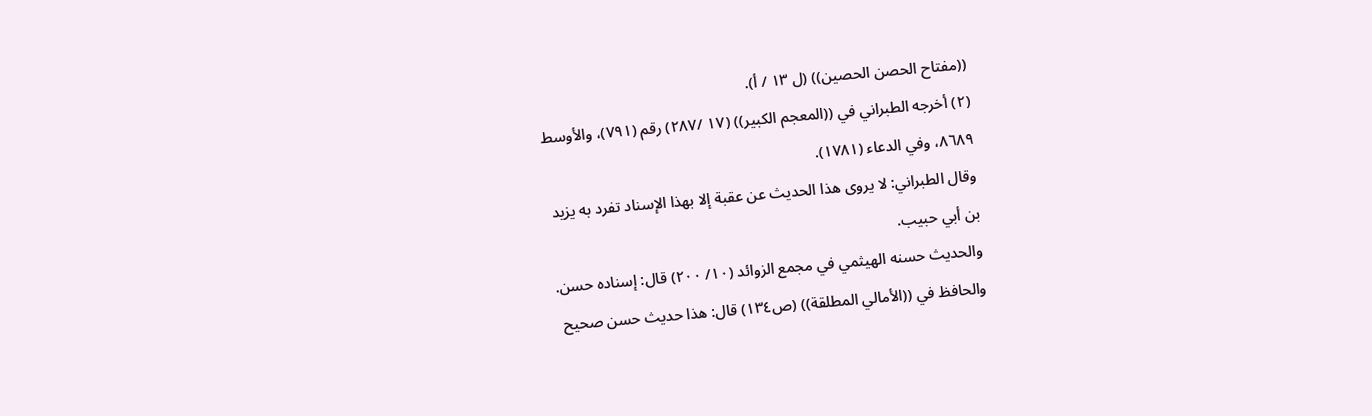((مفتاح الحصن الحصين)) (ل ١٣ / أ).
(٢) أخرجه الطبراني في ((المعجم الكبير)) (١٧ /٢٨٧) رقم (٧٩١)، والأوسط
٨٦٨٩، وفي الدعاء (١٧٨١).
وقال الطبراني: لا يروى هذا الحديث عن عقبة إلا بهذا الإسناد تفرد به يزيد
بن أبي حبيب.
والحديث حسنه الهيثمي في مجمع الزوائد (١٠/ ٢٠٠) قال: إسناده حسن.
والحافظ في ((الأمالي المطلقة)) (ص١٣٤) قال: هذا حديث حسن صحيح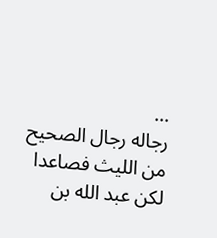...
رجاله رجال الصحيح من الليث فصاعدا لكن عبد الله بن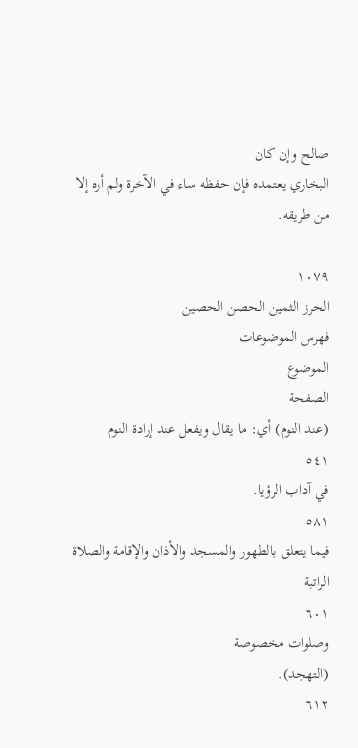صالح وإن كان
البخاري يعتمده فإن حفظه ساء في الآخرة ولم أره إلا من طريقه.

١٠٧٩
الحرز الثمين الحصن الحصين
فهرس الموضوعات
الموضوع
الصفحة
(عند النوم) أي: ما يقال ويفعل عند إرادة النوم
٥٤١
في آداب الرؤیا.
٥٨١
فيما يتعلق بالطهور والمسجد والأذان والإقامة والصلاة الراتبة
٦٠١
وصلوات مخصوصة
(التهجد).
٦١٢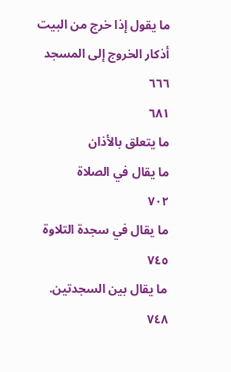ما يقول إذا خرج من البيت
أذكار الخروج إلى المسجد
٦٦٦
٦٨١
ما يتعلق بالأذان
ما يقال في الصلاة
٧٠٢
ما يقال في سجدة التلاوة
٧٤٥
ما يقال بين السجدتين.
٧٤٨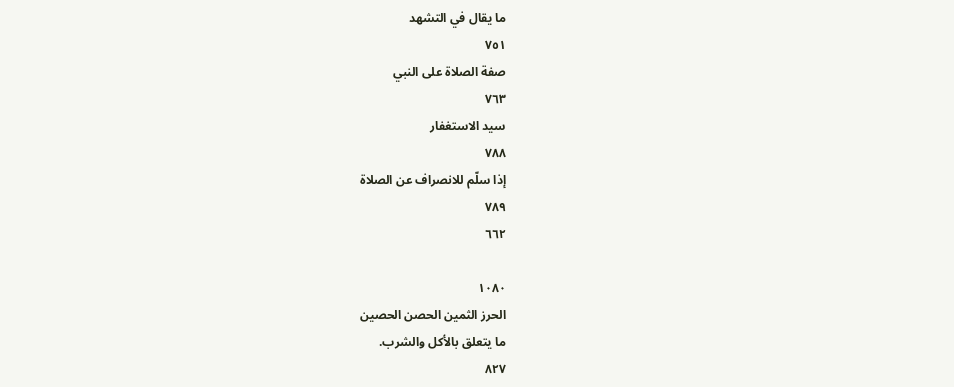ما يقال في التشهد
٧٥١
صفة الصلاة على النبي
٧٦٣
سید الاستغفار
٧٨٨
إذا سلّم للانصراف عن الصلاة
٧٨٩
٦٦٢

١٠٨٠
الحرز الثمين الحصن الحصين
ما يتعلق بالأكل والشرب.
٨٢٧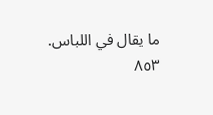ما يقال في اللباس.
٨٥٣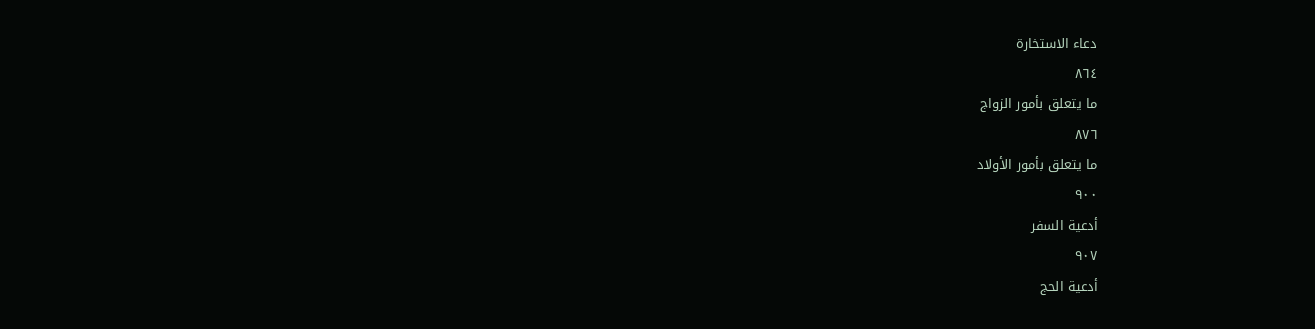دعاء الاستخارة
٨٦٤
ما يتعلق بأمور الزواج
٨٧٦
ما يتعلق بأمور الأولاد
٩٠٠
أدعية السفر
٩٠٧
أدعية الحج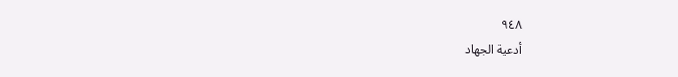٩٤٨
أدعية الجهاد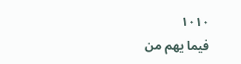١٠١٠
فيما يهم من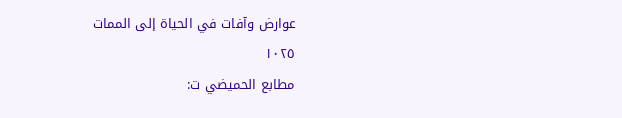عوارض وآفات في الحياة إلى الممات
١٠٢٥
مطابع الحميضي ت: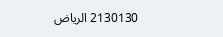2130130 الرياض